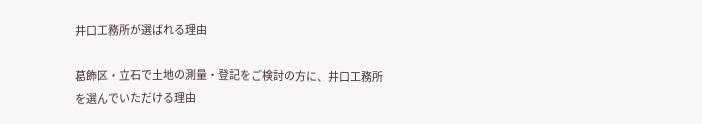井口工務所が選ばれる理由

葛飾区・立石で土地の測量・登記をご検討の方に、井口工務所を選んでいただける理由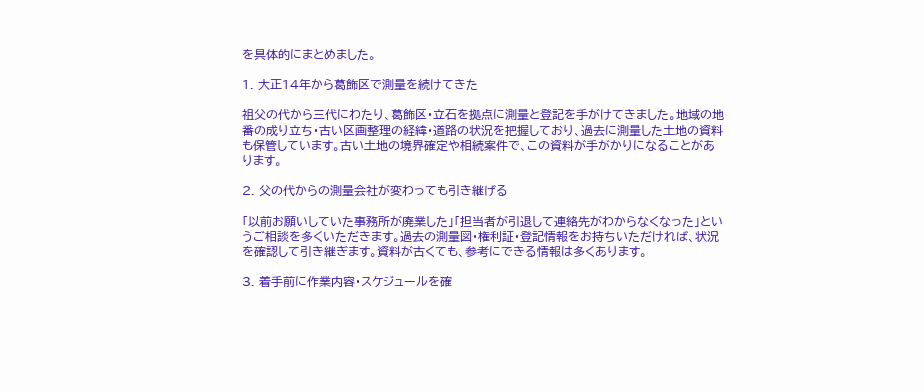を具体的にまとめました。

1. 大正14年から葛飾区で測量を続けてきた

祖父の代から三代にわたり、葛飾区・立石を拠点に測量と登記を手がけてきました。地域の地番の成り立ち・古い区画整理の経緯・道路の状況を把握しており、過去に測量した土地の資料も保管しています。古い土地の境界確定や相続案件で、この資料が手がかりになることがあります。

2. 父の代からの測量会社が変わっても引き継げる

「以前お願いしていた事務所が廃業した」「担当者が引退して連絡先がわからなくなった」というご相談を多くいただきます。過去の測量図・権利証・登記情報をお持ちいただければ、状況を確認して引き継ぎます。資料が古くても、参考にできる情報は多くあります。

3. 着手前に作業内容・スケジュールを確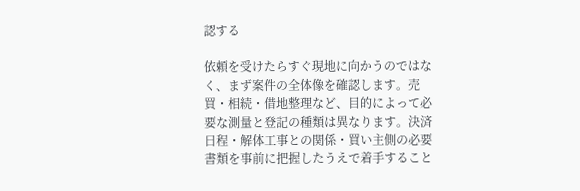認する

依頼を受けたらすぐ現地に向かうのではなく、まず案件の全体像を確認します。売買・相続・借地整理など、目的によって必要な測量と登記の種類は異なります。決済日程・解体工事との関係・買い主側の必要書類を事前に把握したうえで着手すること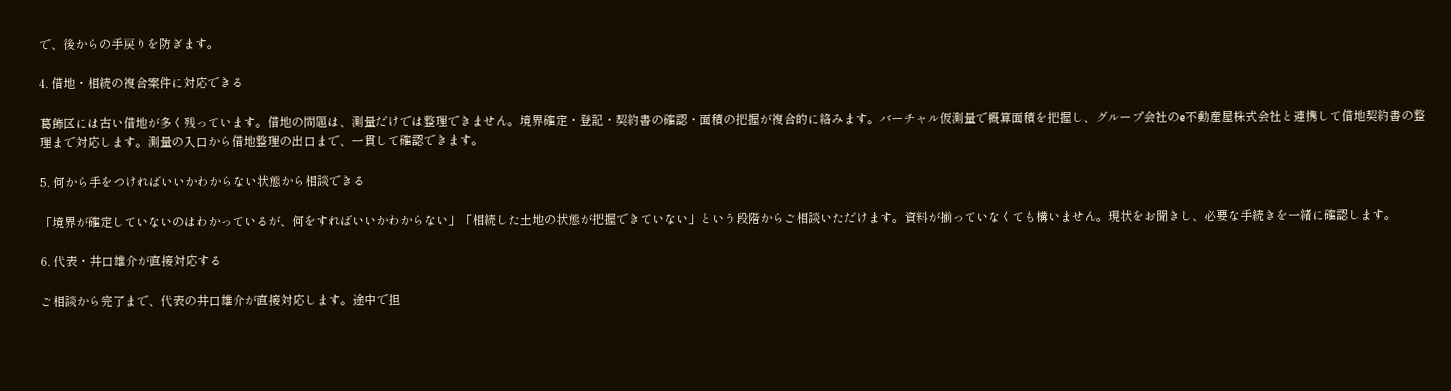で、後からの手戻りを防ぎます。

4. 借地・相続の複合案件に対応できる

葛飾区には古い借地が多く残っています。借地の問題は、測量だけでは整理できません。境界確定・登記・契約書の確認・面積の把握が複合的に絡みます。バーチャル仮測量で概算面積を把握し、グループ会社のe不動産屋株式会社と連携して借地契約書の整理まで対応します。測量の入口から借地整理の出口まで、一貫して確認できます。

5. 何から手をつければいいかわからない状態から相談できる

「境界が確定していないのはわかっているが、何をすればいいかわからない」「相続した土地の状態が把握できていない」という段階からご相談いただけます。資料が揃っていなくても構いません。現状をお聞きし、必要な手続きを一緒に確認します。

6. 代表・井口雄介が直接対応する

ご相談から完了まで、代表の井口雄介が直接対応します。途中で担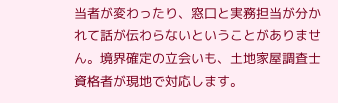当者が変わったり、窓口と実務担当が分かれて話が伝わらないということがありません。境界確定の立会いも、土地家屋調査士資格者が現地で対応します。